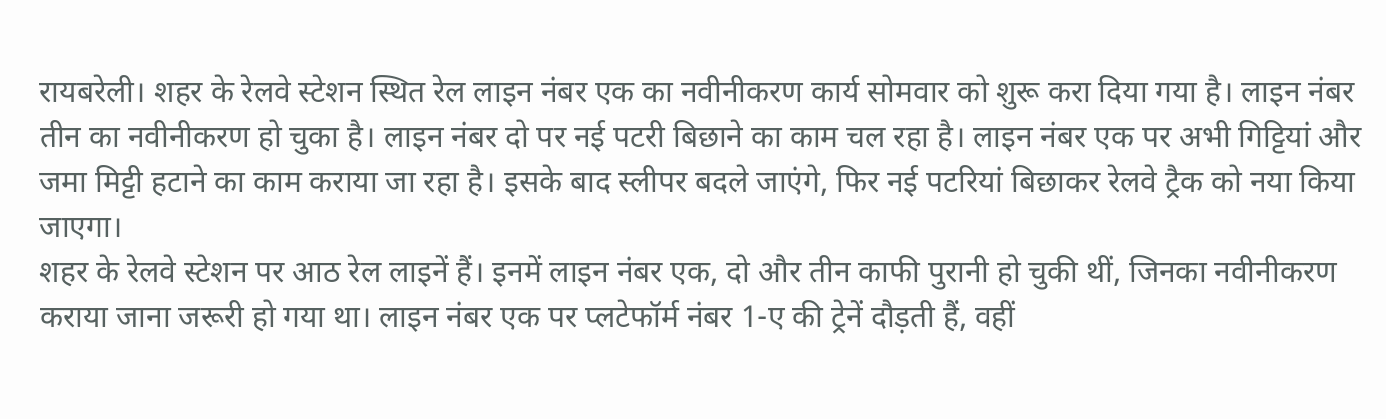रायबरेली। शहर के रेलवे स्टेशन स्थित रेल लाइन नंबर एक का नवीनीकरण कार्य सोमवार को शुरू करा दिया गया है। लाइन नंबर तीन का नवीनीकरण हो चुका है। लाइन नंबर दो पर नई पटरी बिछाने का काम चल रहा है। लाइन नंबर एक पर अभी गिट्टियां और जमा मिट्टी हटाने का काम कराया जा रहा है। इसके बाद स्लीपर बदले जाएंगे, फिर नई पटरियां बिछाकर रेलवे ट्रैक को नया किया जाएगा।
शहर के रेलवे स्टेशन पर आठ रेल लाइनें हैं। इनमें लाइन नंबर एक, दो और तीन काफी पुरानी हो चुकी थीं, जिनका नवीनीकरण कराया जाना जरूरी हो गया था। लाइन नंबर एक पर प्लटेफॉर्म नंबर 1-ए की ट्रेनें दौड़ती हैं, वहीं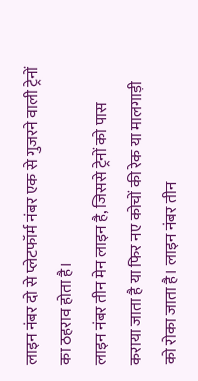लाइन नंबर दो से प्लेटफॉर्म नंबर एक से गुजरने वाली ट्रेनों का ठहराव होता है।
लाइन नंबर तीन मेन लाइन है, जिससे ट्रेनों को पास कराया जाता है या फिर नए कोचों की रेक या मालगाड़ी को रोका जाता है। लाइन नंबर तीन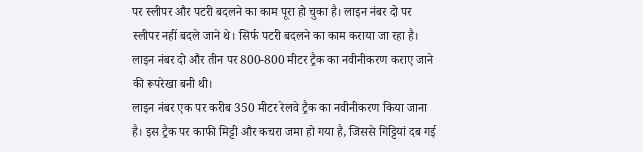पर स्लीपर और पटरी बदलने का काम पूरा हो चुका है। लाइन नंबर दो पर स्लीपर नहीं बदले जाने थे। सिर्फ पटरी बदलने का काम कराया जा रहा है। लाइन नंबर दो और तीन पर 800-800 मीटर ट्रैक का नवीनीकरण कराए जाने की रूपरेखा बनी थी।
लाइन नंबर एक पर करीब 350 मीटर रेलवे ट्रैक का नवीनीकरण किया जाना है। इस ट्रैक पर काफी मिट्टी और कचरा जमा हो गया है, जिससे गिट्टियां दब गई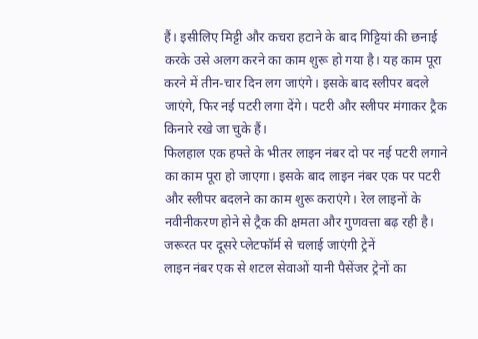हैं। इसीलिए मिट्टी और कचरा हटाने के बाद गिट्टियां की छनाई करके उसे अलग करने का काम शुरू हो गया है। यह काम पूरा करने में तीन-चार दिन लग जाएंगे। इसके बाद स्लीपर बदले जाएंगे, फिर नई पटरी लगा देंगे। पटरी और स्लीपर मंगाकर ट्रैक किनारे रखे जा चुके हैं।
फिलहाल एक हफ्ते के भीतर लाइन नंबर दो पर नई पटरी लगाने का काम पूरा हो जाएगा। इसके बाद लाइन नंबर एक पर पटरी और स्लीपर बदलने का काम शुरू कराएंगे। रेल लाइनों के नवीनीकरण होने से ट्रैक की क्षमता और गुणवत्ता बढ़ रही है।
जरूरत पर दूसरे प्लेटफॉर्म से चलाई जाएंगी ट्रेनें
लाइन नंबर एक से शटल सेवाओं यानी पैसेंजर ट्रेनों का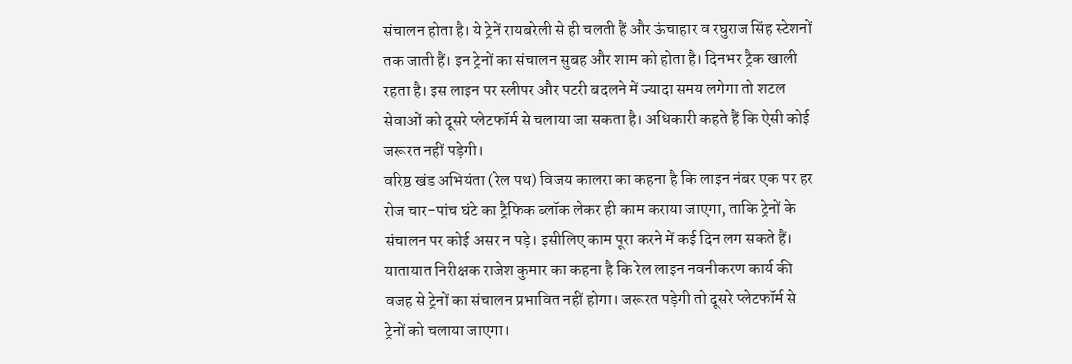संचालन होता है। ये ट्रेनें रायबरेली से ही चलती हैं और ऊंचाहार व रघुराज सिंह स्टेशनों तक जाती हैं। इन ट्रेनों का संचालन सुबह और शाम को होता है। दिनभर ट्रैक खाली रहता है। इस लाइन पर स्लीपर और पटरी बदलने में ज्यादा समय लगेगा तो शटल सेवाओं को दूसरे प्लेटफॉर्म से चलाया जा सकता है। अधिकारी कहते हैं कि ऐसी कोई जरूरत नहीं पड़ेगी।
वरिष्ठ खंड अभियंता (रेल पथ) विजय कालरा का कहना है कि लाइन नंबर एक पर हर रोज चार-पांच घंटे का ट्रैफिक ब्लॉक लेकर ही काम कराया जाएगा, ताकि ट्रेनों के संचालन पर कोई असर न पड़े। इसीलिए काम पूरा करने में कई दिन लग सकते हैं। यातायात निरीक्षक राजेश कुमार का कहना है कि रेल लाइन नवनीकरण कार्य की वजह से ट्रेनों का संचालन प्रभावित नहीं होगा। जरूरत पड़ेगी तो दूसरे प्लेटफॉर्म से ट्रेनों को चलाया जाएगा।